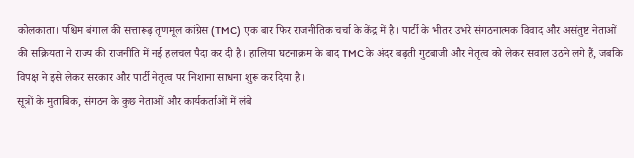कोलकाता। पश्चिम बंगाल की सत्तारूढ़ तृणमूल कांग्रेस (TMC) एक बार फिर राजनीतिक चर्चा के केंद्र में है। पार्टी के भीतर उभरे संगठनात्मक विवाद और असंतुष्ट नेताओं की सक्रियता ने राज्य की राजनीति में नई हलचल पैदा कर दी है। हालिया घटनाक्रम के बाद TMC के अंदर बढ़ती गुटबाजी और नेतृत्व को लेकर सवाल उठने लगे हैं, जबकि विपक्ष ने इसे लेकर सरकार और पार्टी नेतृत्व पर निशाना साधना शुरू कर दिया है।
सूत्रों के मुताबिक, संगठन के कुछ नेताओं और कार्यकर्ताओं में लंबे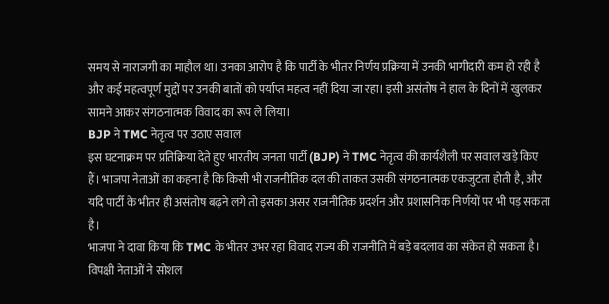समय से नाराजगी का माहौल था। उनका आरोप है कि पार्टी के भीतर निर्णय प्रक्रिया में उनकी भागीदारी कम हो रही है और कई महत्वपूर्ण मुद्दों पर उनकी बातों को पर्याप्त महत्व नहीं दिया जा रहा। इसी असंतोष ने हाल के दिनों में खुलकर सामने आकर संगठनात्मक विवाद का रूप ले लिया।
BJP ने TMC नेतृत्व पर उठाए सवाल
इस घटनाक्रम पर प्रतिक्रिया देते हुए भारतीय जनता पार्टी (BJP) ने TMC नेतृत्व की कार्यशैली पर सवाल खड़े किए हैं। भाजपा नेताओं का कहना है कि किसी भी राजनीतिक दल की ताकत उसकी संगठनात्मक एकजुटता होती है, और यदि पार्टी के भीतर ही असंतोष बढ़ने लगे तो इसका असर राजनीतिक प्रदर्शन और प्रशासनिक निर्णयों पर भी पड़ सकता है।
भाजपा ने दावा किया कि TMC के भीतर उभर रहा विवाद राज्य की राजनीति में बड़े बदलाव का संकेत हो सकता है। विपक्षी नेताओं ने सोशल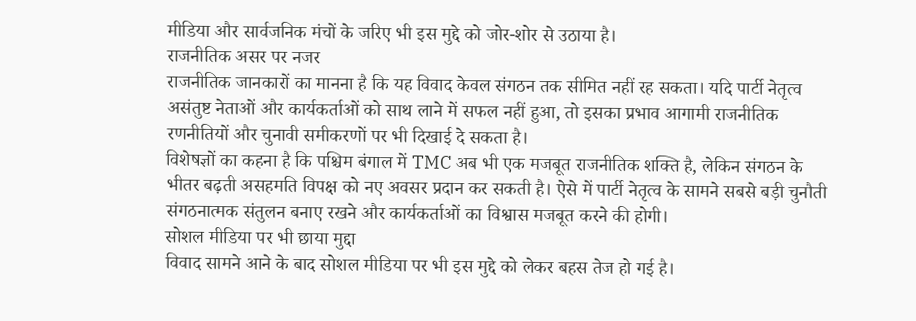मीडिया और सार्वजनिक मंचों के जरिए भी इस मुद्दे को जोर-शोर से उठाया है।
राजनीतिक असर पर नजर
राजनीतिक जानकारों का मानना है कि यह विवाद केवल संगठन तक सीमित नहीं रह सकता। यदि पार्टी नेतृत्व असंतुष्ट नेताओं और कार्यकर्ताओं को साथ लाने में सफल नहीं हुआ, तो इसका प्रभाव आगामी राजनीतिक रणनीतियों और चुनावी समीकरणों पर भी दिखाई दे सकता है।
विशेषज्ञों का कहना है कि पश्चिम बंगाल में TMC अब भी एक मजबूत राजनीतिक शक्ति है, लेकिन संगठन के भीतर बढ़ती असहमति विपक्ष को नए अवसर प्रदान कर सकती है। ऐसे में पार्टी नेतृत्व के सामने सबसे बड़ी चुनौती संगठनात्मक संतुलन बनाए रखने और कार्यकर्ताओं का विश्वास मजबूत करने की होगी।
सोशल मीडिया पर भी छाया मुद्दा
विवाद सामने आने के बाद सोशल मीडिया पर भी इस मुद्दे को लेकर बहस तेज हो गई है।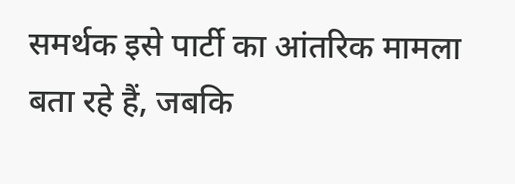समर्थक इसे पार्टी का आंतरिक मामला बता रहे हैं, जबकि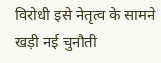विरोधी इसे नेतृत्व के सामने खड़ी नई चुनौती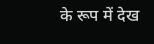के रूप में देख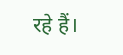रहे हैं।